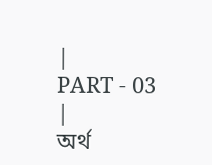|
PART - 03
|
অর্থ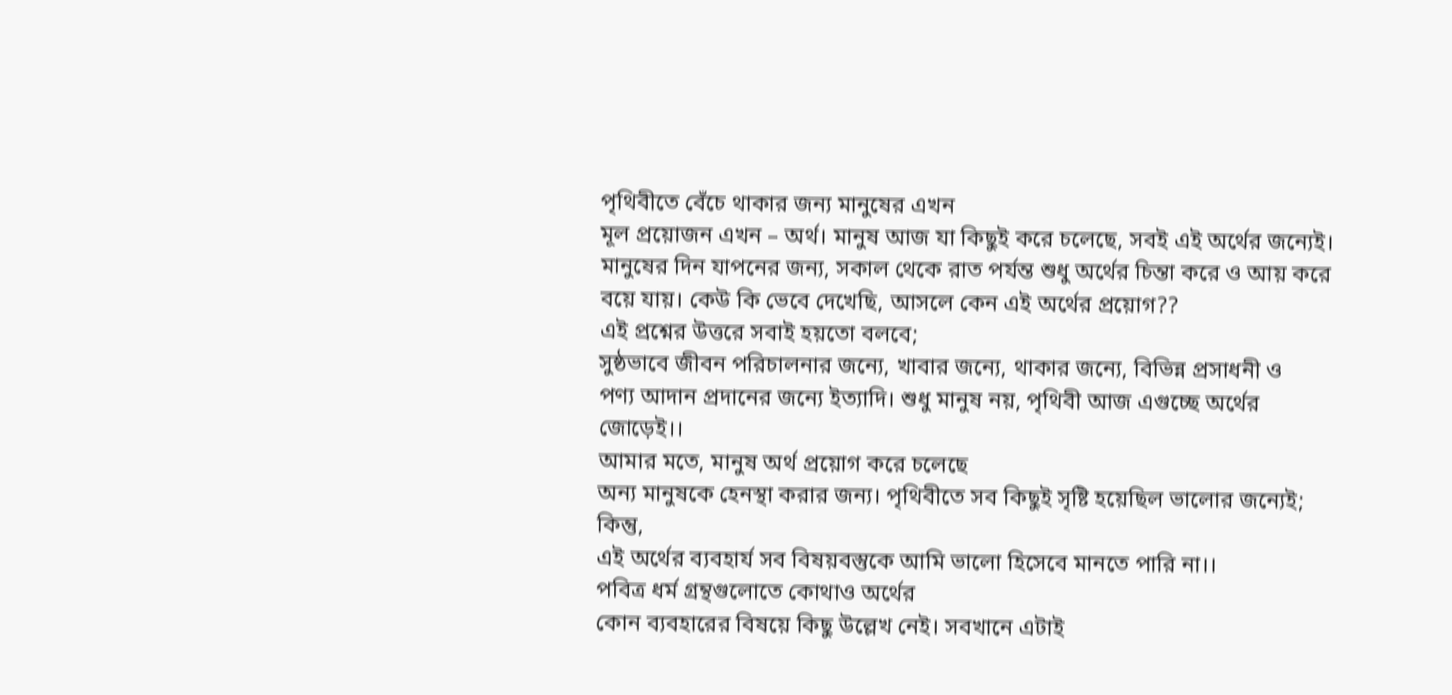পৃথিবীতে বেঁচে থাকার জন্য মানুষের এখন
মূল প্রয়োজন এখন – অর্থ। মানুষ আজ যা কিছুই করে চলেছে, সবই এই অর্থের জন্যেই।
মানুষের দিন যাপনের জন্য, সকাল থেকে রাত পর্যন্ত শুধু অর্থের চিন্তা করে ও আয় করে
বয়ে যায়। কেউ কি ভেবে দেখেছি, আসলে কেন এই অর্থের প্রয়োগ??
এই প্রশ্নের উত্তরে সবাই হয়তো বলবে;
সুষ্ঠভাবে জীবন পরিচালনার জন্যে, খাবার জন্যে, থাকার জন্যে, বিভিন্ন প্রসাধনী ও
পণ্য আদান প্রদানের জন্যে ইত্যাদি। শুধু মানুষ নয়, পৃথিবী আজ এগুচ্ছে অর্থের
জোড়েই।।
আমার মতে, মানুষ অর্থ প্রয়োগ করে চলেছে
অন্য মানুষকে হেনস্থা করার জন্য। পৃথিবীতে সব কিছুই সৃষ্টি হয়েছিল ভালোর জন্যেই; কিন্তু,
এই অর্থের ব্যবহার্য সব বিষয়বস্তুকে আমি ভালো হিসেবে মানতে পারি না।।
পবিত্র ধর্ম গ্রন্থগুলোতে কোথাও অর্থের
কোন ব্যবহারের বিষয়ে কিছু উল্লেখ নেই। সবখানে এটাই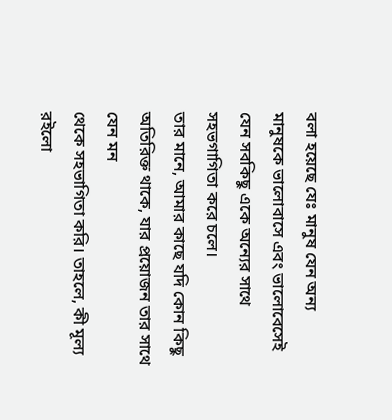বলা হয়েছে যেঃ মানুষ যেন অন্য
মানুষকে ভালোবাসে এবং ভালোবেসেই যেন সবকিছু একে অন্যের সাথে সহভগাগিতা করে চলে।
তার মানে, আমার কাছে যদি কোন কিছু অতিরিক্ত থাকে, যার প্রয়োজন তার সাথে যেন মন
থেকে সহভাগিতা করি। তাহলে, কী মূল্য রইলো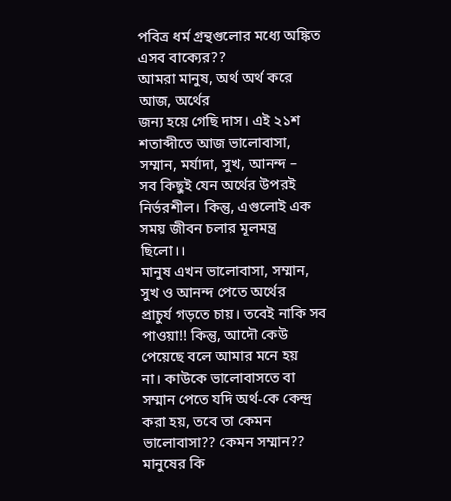পবিত্র ধর্ম গ্রন্থগুলোর মধ্যে অঙ্কিত
এসব বাক্যের??
আমরা মানুষ, অর্থ অর্থ করে আজ, অর্থের
জন্য হয়ে গেছি দাস। এই ২১শ শতাব্দীতে আজ ভালোবাসা, সম্মান, মর্যাদা, সুখ, আনন্দ –
সব কিছুই যেন অর্থের উপরই নির্ভরশীল। কিন্তু, এগুলোই এক সময় জীবন চলার মূলমন্ত্র
ছিলো।।
মানুষ এখন ভালোবাসা, সম্মান, সুখ ও আনন্দ পেতে অর্থের
প্রাচুর্য গড়তে চায়। তবেই নাকি সব পাওয়া!! কিন্তু, আদৌ কেউ পেয়েছে বলে আমার মনে হয়
না। কাউকে ভালোবাসতে বা সম্মান পেতে যদি অর্থ-কে কেন্দ্র করা হয়, তবে তা কেমন
ভালোবাসা?? কেমন সম্মান?? মানুষের কি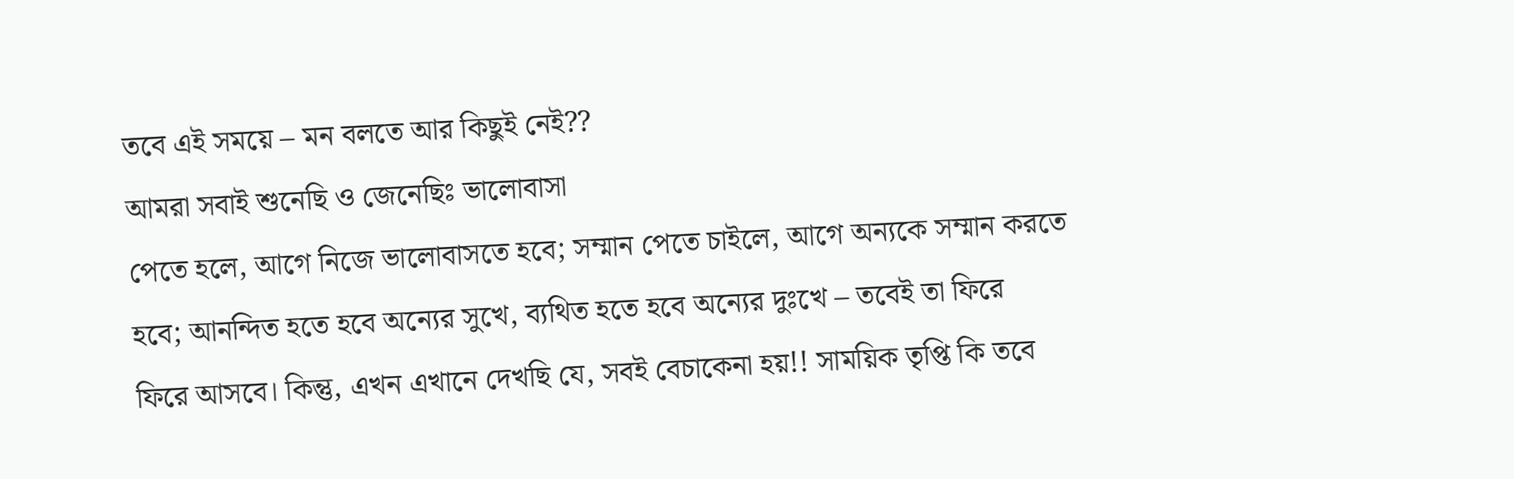তবে এই সময়ে – মন বলতে আর কিছুই নেই??
আমরা সবাই শুনেছি ও জেনেছিঃ ভালোবাসা
পেতে হলে, আগে নিজে ভালোবাসতে হবে; সম্মান পেতে চাইলে, আগে অন্যকে সম্মান করতে
হবে; আনন্দিত হতে হবে অন্যের সুখে, ব্যথিত হতে হবে অন্যের দুঃখে – তবেই তা ফিরে
ফিরে আসবে। কিন্তু, এখন এখানে দেখছি যে, সবই বেচাকেনা হয়!! সাময়িক তৃপ্তি কি তবে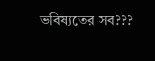ভবিষ্যতের সব???